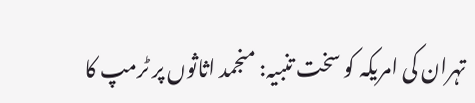تہران کی امریکہ کو سخت تنبیہ: منجمد اثاثوں پر ٹرمپ کا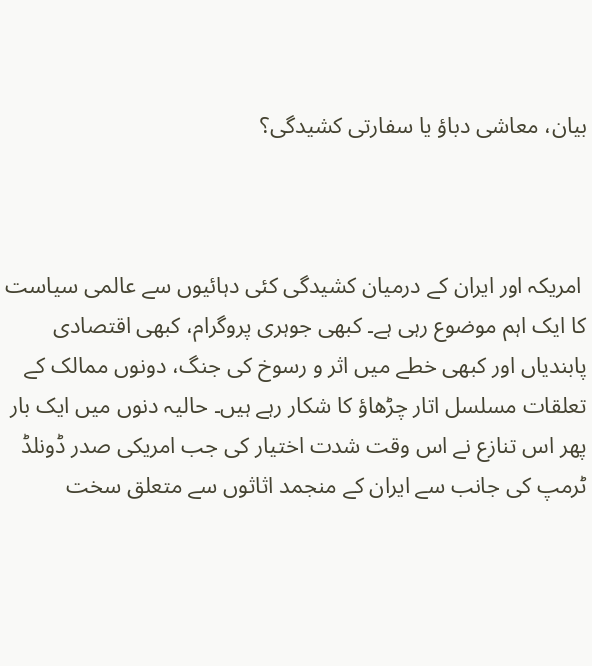بیان، معاشی دباؤ یا سفارتی کشیدگی؟



 امریکہ اور ایران کے درمیان کشیدگی کئی دہائیوں سے عالمی سیاست کا ایک اہم موضوع رہی ہے۔ کبھی جوہری پروگرام، کبھی اقتصادی پابندیاں اور کبھی خطے میں اثر و رسوخ کی جنگ، دونوں ممالک کے تعلقات مسلسل اتار چڑھاؤ کا شکار رہے ہیں۔ حالیہ دنوں میں ایک بار پھر اس تنازع نے اس وقت شدت اختیار کی جب امریکی صدر ڈونلڈ ٹرمپ کی جانب سے ایران کے منجمد اثاثوں سے متعلق سخت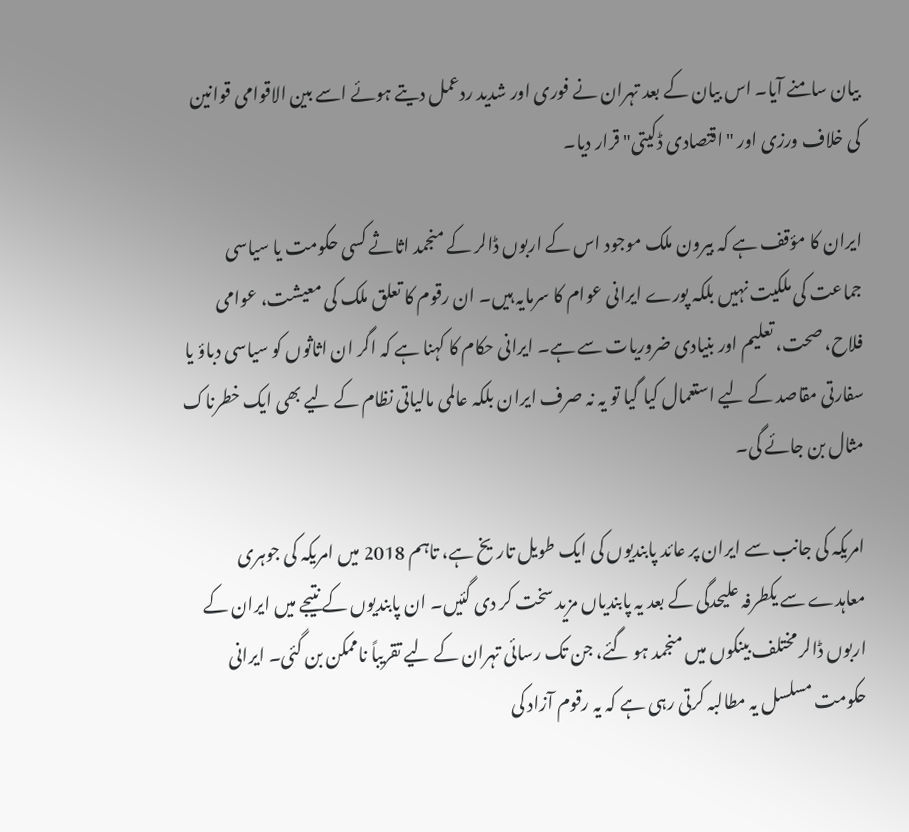بیان سامنے آیا۔ اس بیان کے بعد تہران نے فوری اور شدید ردعمل دیتے ہوئے اسے بین الاقوامی قوانین کی خلاف ورزی اور "اقتصادی ڈکیتی" قرار دیا۔

ایران کا مؤقف ہے کہ بیرون ملک موجود اس کے اربوں ڈالر کے منجمد اثاثے کسی حکومت یا سیاسی جماعت کی ملکیت نہیں بلکہ پورے ایرانی عوام کا سرمایہ ہیں۔ ان رقوم کا تعلق ملک کی معیشت، عوامی فلاح، صحت، تعلیم اور بنیادی ضروریات سے ہے۔ ایرانی حکام کا کہنا ہے کہ اگر ان اثاثوں کو سیاسی دباؤ یا سفارتی مقاصد کے لیے استعمال کیا گیا تو یہ نہ صرف ایران بلکہ عالمی مالیاتی نظام کے لیے بھی ایک خطرناک مثال بن جائے گی۔

امریکہ کی جانب سے ایران پر عائد پابندیوں کی ایک طویل تاریخ ہے، تاہم 2018 میں امریکہ کی جوہری معاہدے سے یکطرفہ علیحدگی کے بعد یہ پابندیاں مزید سخت کر دی گئیں۔ ان پابندیوں کے نتیجے میں ایران کے اربوں ڈالر مختلف بینکوں میں منجمد ہو گئے، جن تک رسائی تہران کے لیے تقریباً ناممکن بن گئی۔ ایرانی حکومت مسلسل یہ مطالبہ کرتی رہی ہے کہ یہ رقوم آزاد کی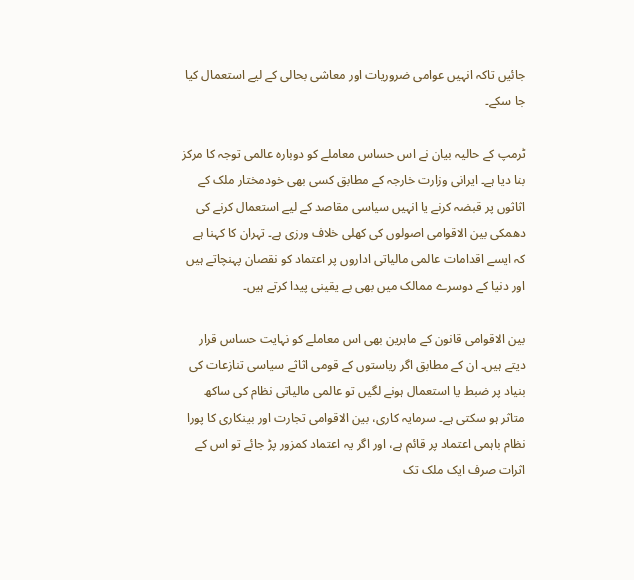جائیں تاکہ انہیں عوامی ضروریات اور معاشی بحالی کے لیے استعمال کیا جا سکے۔

ٹرمپ کے حالیہ بیان نے اس حساس معاملے کو دوبارہ عالمی توجہ کا مرکز بنا دیا ہے۔ ایرانی وزارت خارجہ کے مطابق کسی بھی خودمختار ملک کے اثاثوں پر قبضہ کرنے یا انہیں سیاسی مقاصد کے لیے استعمال کرنے کی دھمکی بین الاقوامی اصولوں کی کھلی خلاف ورزی ہے۔ تہران کا کہنا ہے کہ ایسے اقدامات عالمی مالیاتی اداروں پر اعتماد کو نقصان پہنچاتے ہیں اور دنیا کے دوسرے ممالک میں بھی بے یقینی پیدا کرتے ہیں۔

بین الاقوامی قانون کے ماہرین بھی اس معاملے کو نہایت حساس قرار دیتے ہیں۔ ان کے مطابق اگر ریاستوں کے قومی اثاثے سیاسی تنازعات کی بنیاد پر ضبط یا استعمال ہونے لگیں تو عالمی مالیاتی نظام کی ساکھ متاثر ہو سکتی ہے۔ سرمایہ کاری، بین الاقوامی تجارت اور بینکاری کا پورا نظام باہمی اعتماد پر قائم ہے، اور اگر یہ اعتماد کمزور پڑ جائے تو اس کے اثرات صرف ایک ملک تک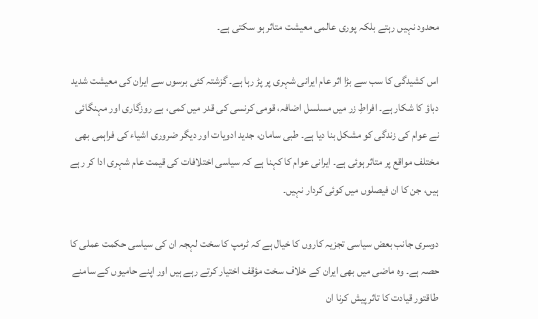محدود نہیں رہتے بلکہ پوری عالمی معیشت متاثر ہو سکتی ہے۔

اس کشیدگی کا سب سے بڑا اثر عام ایرانی شہری پر پڑ رہا ہے۔ گزشتہ کئی برسوں سے ایران کی معیشت شدید دباؤ کا شکار ہے۔ افراطِ زر میں مسلسل اضافہ، قومی کرنسی کی قدر میں کمی، بے روزگاری اور مہنگائی نے عوام کی زندگی کو مشکل بنا دیا ہے۔ طبی سامان، جدید ادویات اور دیگر ضروری اشیاء کی فراہمی بھی مختلف مواقع پر متاثر ہوئی ہے۔ ایرانی عوام کا کہنا ہے کہ سیاسی اختلافات کی قیمت عام شہری ادا کر رہے ہیں، جن کا ان فیصلوں میں کوئی کردار نہیں۔

دوسری جانب بعض سیاسی تجزیہ کاروں کا خیال ہے کہ ٹرمپ کا سخت لہجہ ان کی سیاسی حکمت عملی کا حصہ ہے۔ وہ ماضی میں بھی ایران کے خلاف سخت مؤقف اختیار کرتے رہے ہیں اور اپنے حامیوں کے سامنے طاقتور قیادت کا تاثر پیش کرنا ان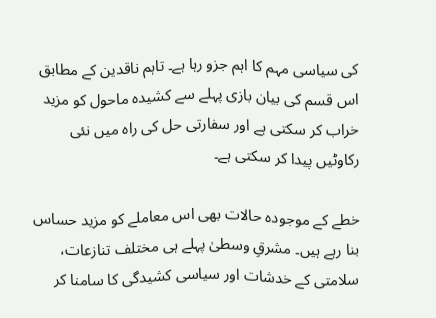کی سیاسی مہم کا اہم جزو رہا ہے۔ تاہم ناقدین کے مطابق اس قسم کی بیان بازی پہلے سے کشیدہ ماحول کو مزید خراب کر سکتی ہے اور سفارتی حل کی راہ میں نئی رکاوٹیں پیدا کر سکتی ہے۔

خطے کے موجودہ حالات بھی اس معاملے کو مزید حساس بنا رہے ہیں۔ مشرقِ وسطیٰ پہلے ہی مختلف تنازعات، سلامتی کے خدشات اور سیاسی کشیدگی کا سامنا کر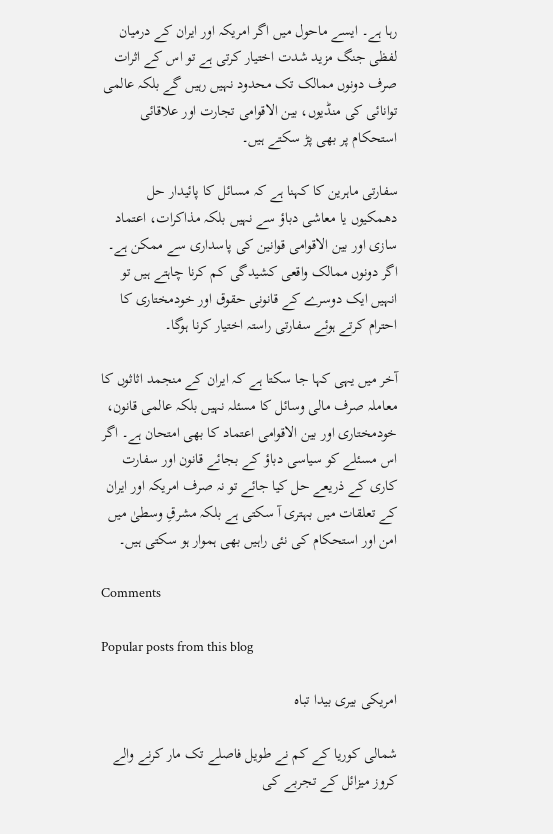رہا ہے۔ ایسے ماحول میں اگر امریکہ اور ایران کے درمیان لفظی جنگ مزید شدت اختیار کرتی ہے تو اس کے اثرات صرف دونوں ممالک تک محدود نہیں رہیں گے بلکہ عالمی توانائی کی منڈیوں، بین الاقوامی تجارت اور علاقائی استحکام پر بھی پڑ سکتے ہیں۔

سفارتی ماہرین کا کہنا ہے کہ مسائل کا پائیدار حل دھمکیوں یا معاشی دباؤ سے نہیں بلکہ مذاکرات، اعتماد سازی اور بین الاقوامی قوانین کی پاسداری سے ممکن ہے۔ اگر دونوں ممالک واقعی کشیدگی کم کرنا چاہتے ہیں تو انہیں ایک دوسرے کے قانونی حقوق اور خودمختاری کا احترام کرتے ہوئے سفارتی راستہ اختیار کرنا ہوگا۔

آخر میں یہی کہا جا سکتا ہے کہ ایران کے منجمد اثاثوں کا معاملہ صرف مالی وسائل کا مسئلہ نہیں بلکہ عالمی قانون، خودمختاری اور بین الاقوامی اعتماد کا بھی امتحان ہے۔ اگر اس مسئلے کو سیاسی دباؤ کے بجائے قانون اور سفارت کاری کے ذریعے حل کیا جائے تو نہ صرف امریکہ اور ایران کے تعلقات میں بہتری آ سکتی ہے بلکہ مشرقِ وسطیٰ میں امن اور استحکام کی نئی راہیں بھی ہموار ہو سکتی ہیں۔

Comments

Popular posts from this blog

امریکی بیری بیدا تباہ

شمالی کوریا کے کم نے طویل فاصلے تک مار کرنے والے کروز میزائل کے تجربے کی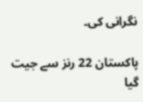نگرانی کی۔

پاکستان 22 رنز سے جیت گیا